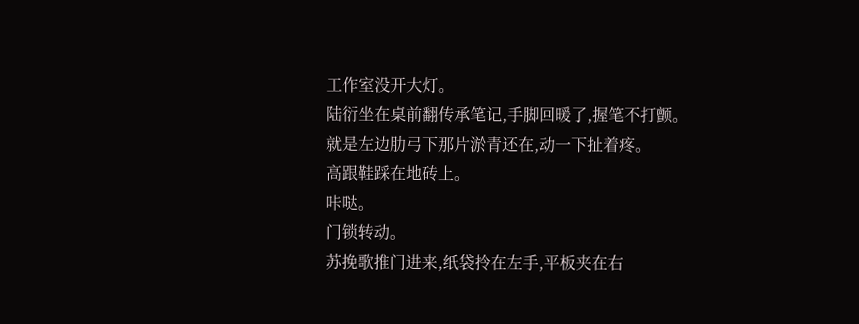工作室没开大灯。
陆衍坐在桌前翻传承笔记,手脚回暖了,握笔不打颤。
就是左边肋弓下那片淤青还在,动一下扯着疼。
高跟鞋踩在地砖上。
咔哒。
门锁转动。
苏挽歌推门进来,纸袋拎在左手,平板夹在右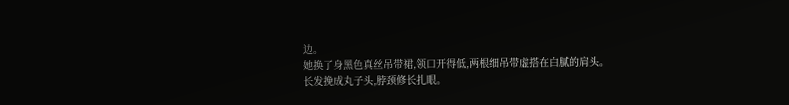边。
她换了身黑色真丝吊带裙,领口开得低,两根细吊带虚搭在白腻的肩头。
长发挽成丸子头,脖颈修长扎眼。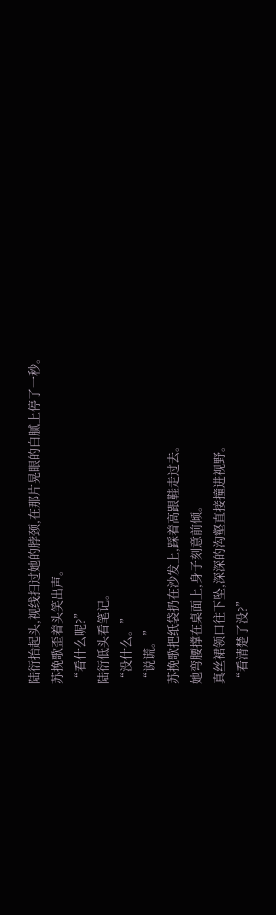陆衍抬起头,视线扫过她的脖颈,在那片晃眼的白腻上停了一秒。
苏挽歌歪着头笑出声。
“看什么呢?”
陆衍低头看笔记。
“没什么。”
“说谎。”
苏挽歌把纸袋扔在沙发上,踩着高跟鞋走过去。
她弯腰撑在桌面上,身子刻意前倾。
真丝裙领口往下坠,深深的沟壑直接撞进视野。
“看清楚了没?”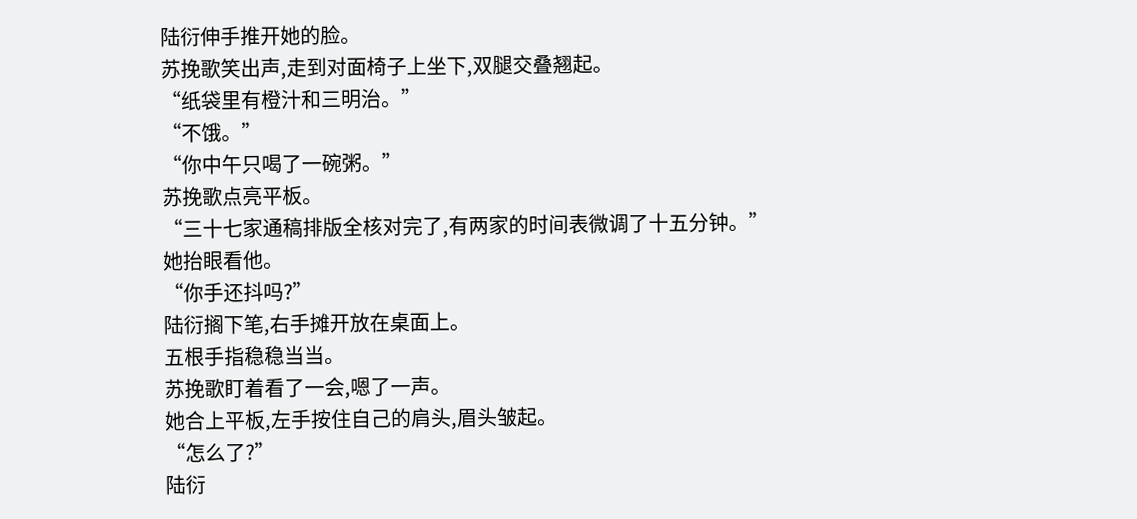陆衍伸手推开她的脸。
苏挽歌笑出声,走到对面椅子上坐下,双腿交叠翘起。
“纸袋里有橙汁和三明治。”
“不饿。”
“你中午只喝了一碗粥。”
苏挽歌点亮平板。
“三十七家通稿排版全核对完了,有两家的时间表微调了十五分钟。”
她抬眼看他。
“你手还抖吗?”
陆衍搁下笔,右手摊开放在桌面上。
五根手指稳稳当当。
苏挽歌盯着看了一会,嗯了一声。
她合上平板,左手按住自己的肩头,眉头皱起。
“怎么了?”
陆衍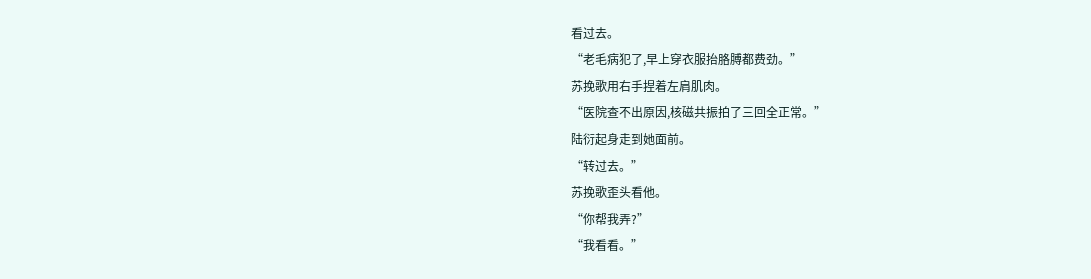看过去。
“老毛病犯了,早上穿衣服抬胳膊都费劲。”
苏挽歌用右手捏着左肩肌肉。
“医院查不出原因,核磁共振拍了三回全正常。”
陆衍起身走到她面前。
“转过去。”
苏挽歌歪头看他。
“你帮我弄?”
“我看看。”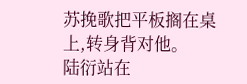苏挽歌把平板搁在桌上,转身背对他。
陆衍站在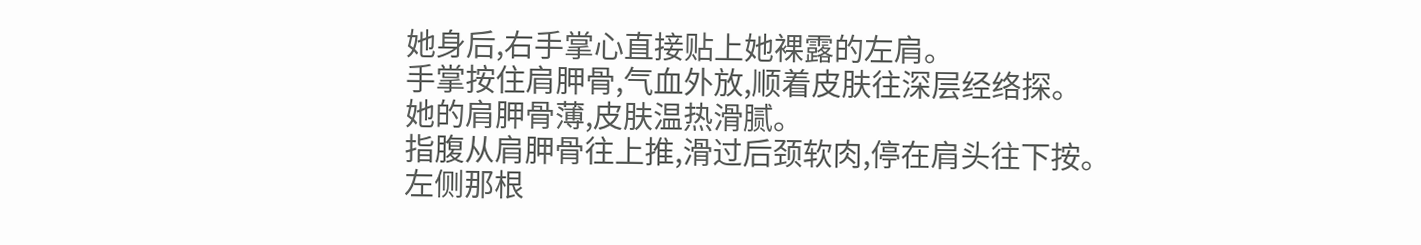她身后,右手掌心直接贴上她裸露的左肩。
手掌按住肩胛骨,气血外放,顺着皮肤往深层经络探。
她的肩胛骨薄,皮肤温热滑腻。
指腹从肩胛骨往上推,滑过后颈软肉,停在肩头往下按。
左侧那根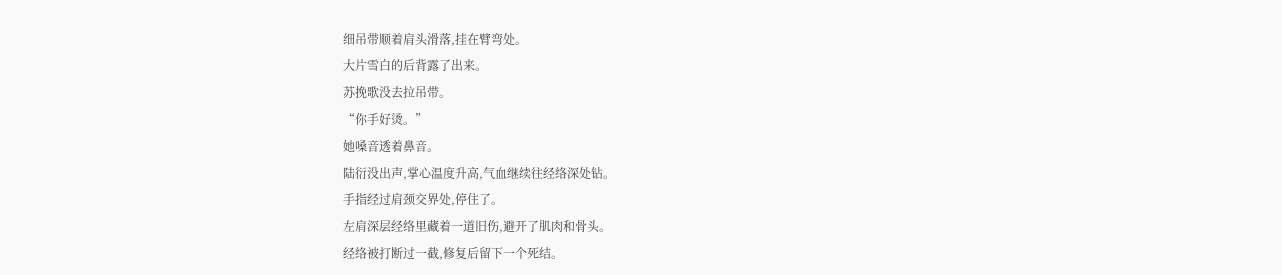细吊带顺着肩头滑落,挂在臂弯处。
大片雪白的后背露了出来。
苏挽歌没去拉吊带。
“你手好烫。”
她嗓音透着鼻音。
陆衍没出声,掌心温度升高,气血继续往经络深处钻。
手指经过肩颈交界处,停住了。
左肩深层经络里藏着一道旧伤,避开了肌肉和骨头。
经络被打断过一截,修复后留下一个死结。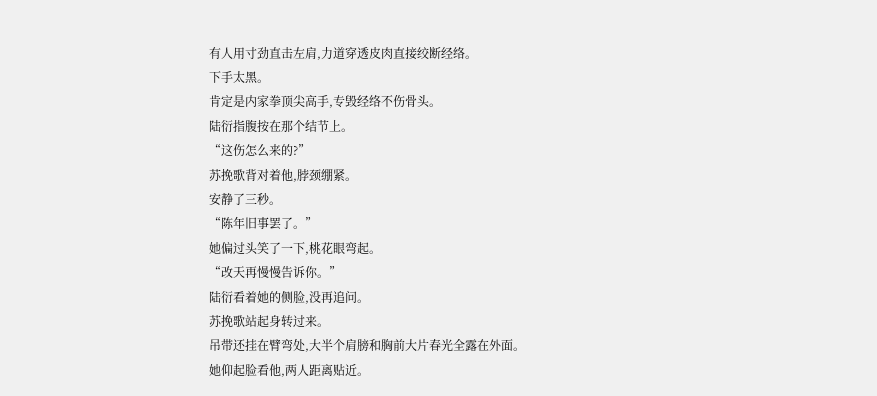有人用寸劲直击左肩,力道穿透皮肉直接绞断经络。
下手太黑。
肯定是内家拳顶尖高手,专毁经络不伤骨头。
陆衍指腹按在那个结节上。
“这伤怎么来的?”
苏挽歌背对着他,脖颈绷紧。
安静了三秒。
“陈年旧事罢了。”
她偏过头笑了一下,桃花眼弯起。
“改天再慢慢告诉你。”
陆衍看着她的侧脸,没再追问。
苏挽歌站起身转过来。
吊带还挂在臂弯处,大半个肩膀和胸前大片春光全露在外面。
她仰起脸看他,两人距离贴近。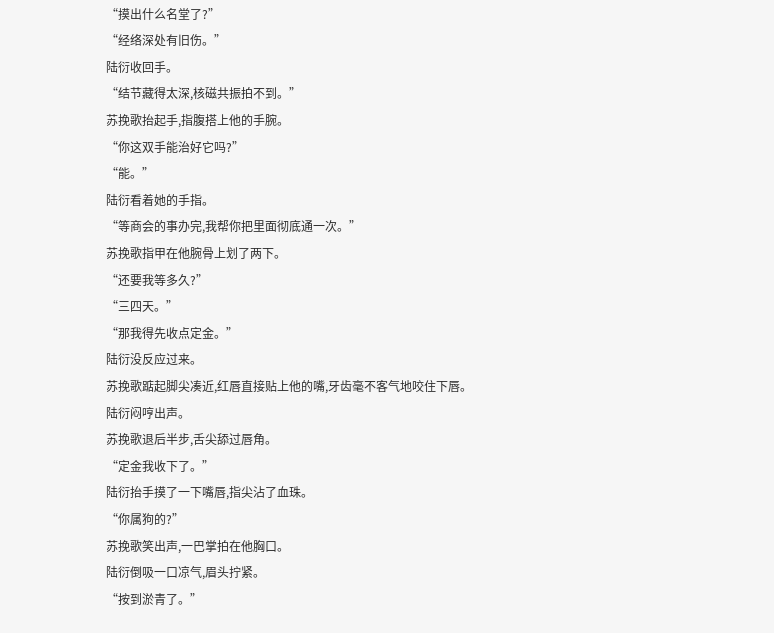“摸出什么名堂了?”
“经络深处有旧伤。”
陆衍收回手。
“结节藏得太深,核磁共振拍不到。”
苏挽歌抬起手,指腹搭上他的手腕。
“你这双手能治好它吗?”
“能。”
陆衍看着她的手指。
“等商会的事办完,我帮你把里面彻底通一次。”
苏挽歌指甲在他腕骨上划了两下。
“还要我等多久?”
“三四天。”
“那我得先收点定金。”
陆衍没反应过来。
苏挽歌踮起脚尖凑近,红唇直接贴上他的嘴,牙齿毫不客气地咬住下唇。
陆衍闷哼出声。
苏挽歌退后半步,舌尖舔过唇角。
“定金我收下了。”
陆衍抬手摸了一下嘴唇,指尖沾了血珠。
“你属狗的?”
苏挽歌笑出声,一巴掌拍在他胸口。
陆衍倒吸一口凉气,眉头拧紧。
“按到淤青了。”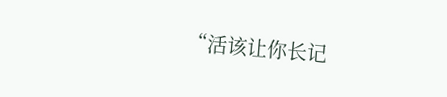“活该让你长记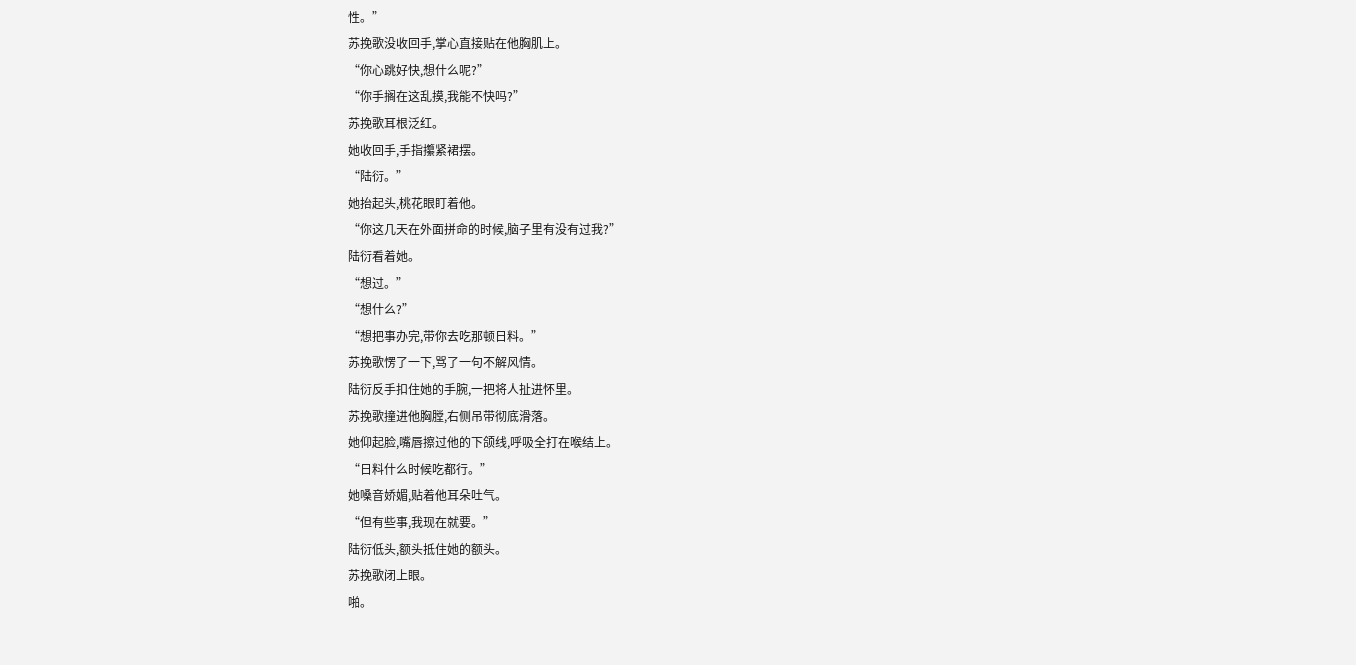性。”
苏挽歌没收回手,掌心直接贴在他胸肌上。
“你心跳好快,想什么呢?”
“你手搁在这乱摸,我能不快吗?”
苏挽歌耳根泛红。
她收回手,手指攥紧裙摆。
“陆衍。”
她抬起头,桃花眼盯着他。
“你这几天在外面拼命的时候,脑子里有没有过我?”
陆衍看着她。
“想过。”
“想什么?”
“想把事办完,带你去吃那顿日料。”
苏挽歌愣了一下,骂了一句不解风情。
陆衍反手扣住她的手腕,一把将人扯进怀里。
苏挽歌撞进他胸膛,右侧吊带彻底滑落。
她仰起脸,嘴唇擦过他的下颌线,呼吸全打在喉结上。
“日料什么时候吃都行。”
她嗓音娇媚,贴着他耳朵吐气。
“但有些事,我现在就要。”
陆衍低头,额头抵住她的额头。
苏挽歌闭上眼。
啪。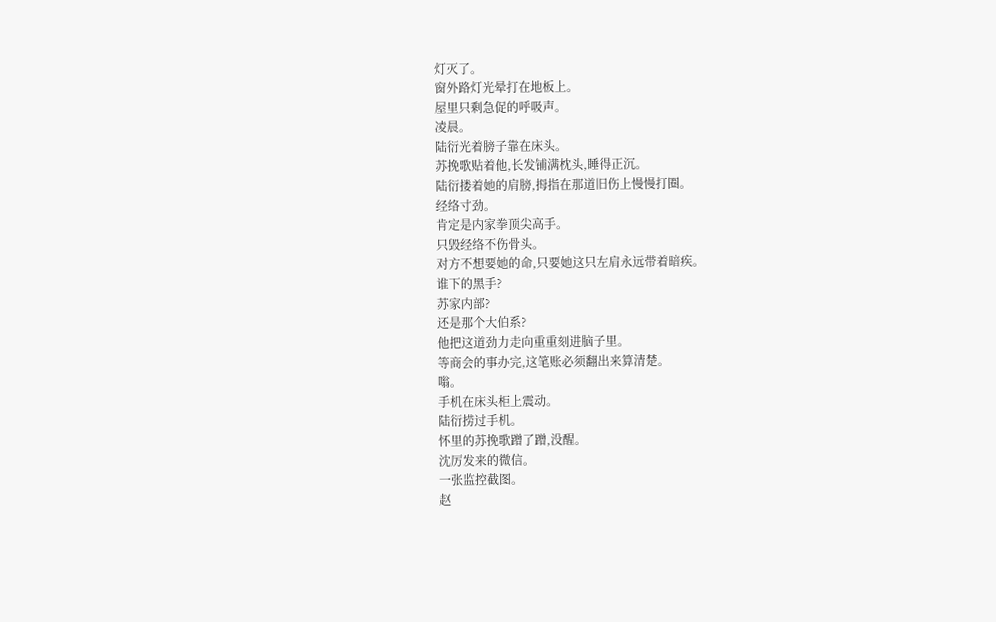灯灭了。
窗外路灯光晕打在地板上。
屋里只剩急促的呼吸声。
凌晨。
陆衍光着膀子靠在床头。
苏挽歌贴着他,长发铺满枕头,睡得正沉。
陆衍搂着她的肩膀,拇指在那道旧伤上慢慢打圈。
经络寸劲。
肯定是内家拳顶尖高手。
只毁经络不伤骨头。
对方不想要她的命,只要她这只左肩永远带着暗疾。
谁下的黑手?
苏家内部?
还是那个大伯系?
他把这道劲力走向重重刻进脑子里。
等商会的事办完,这笔账必须翻出来算清楚。
嗡。
手机在床头柜上震动。
陆衍捞过手机。
怀里的苏挽歌蹭了蹭,没醒。
沈厉发来的微信。
一张监控截图。
赵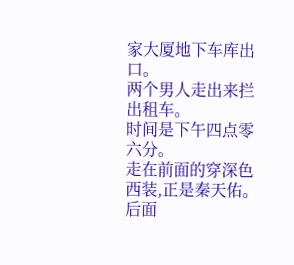家大厦地下车库出口。
两个男人走出来拦出租车。
时间是下午四点零六分。
走在前面的穿深色西装,正是秦天佑。
后面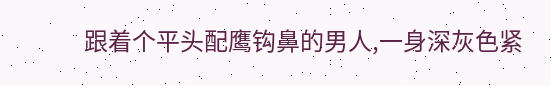跟着个平头配鹰钩鼻的男人,一身深灰色紧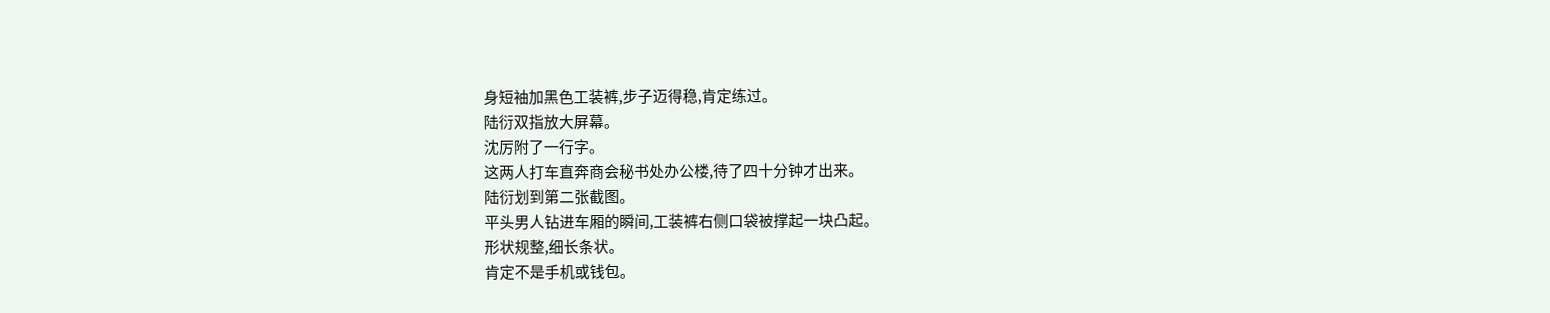身短袖加黑色工装裤,步子迈得稳,肯定练过。
陆衍双指放大屏幕。
沈厉附了一行字。
这两人打车直奔商会秘书处办公楼,待了四十分钟才出来。
陆衍划到第二张截图。
平头男人钻进车厢的瞬间,工装裤右侧口袋被撑起一块凸起。
形状规整,细长条状。
肯定不是手机或钱包。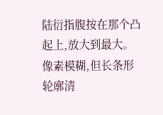陆衍指腹按在那个凸起上,放大到最大。
像素模糊,但长条形轮廓清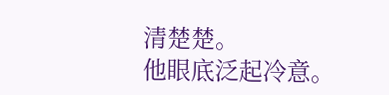清楚楚。
他眼底泛起冷意。